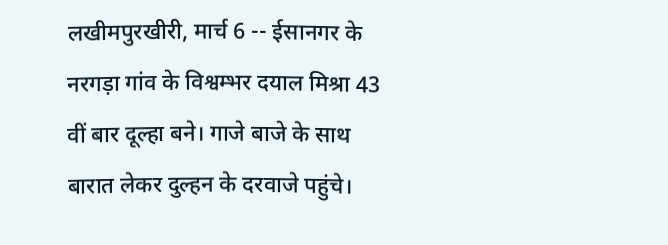लखीमपुरखीरी, मार्च 6 -- ईसानगर के नरगड़ा गांव के विश्वम्भर दयाल मिश्रा 43 वीं बार दूल्हा बने। गाजे बाजे के साथ बारात लेकर दुल्हन के दरवाजे पहुंचे।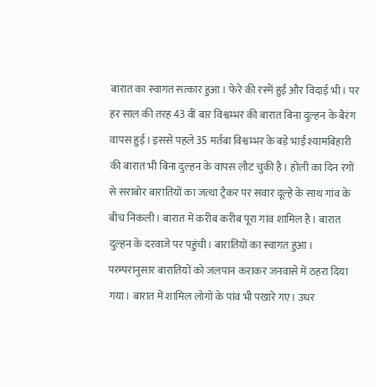बारात का स्वागत सत्कार हुआ। फेरे की रस्में हुईं और विदाई भी। पर हर साल की तरह 43 वीं बार विश्वम्भर की बारात बिना दुल्हन के बैरंग वापस हुई। इससे पहले 35 मर्तबा विश्वम्भर के बड़े भाई श्यामबिहारी की बारात भी बिना दुल्हन के वापस लौट चुकी है। होली का दिन रंगों से सराबोर बारातियों का जत्था ट्रैकर पर सवार दूल्हे के साथ गांव के बीच निकली। बारात में करीब करीब पूरा गांव शामिल है। बारात दुल्हन के दरवाजे पर पहुंची। बारातियों का स्वागत हुआ। परम्परानुसार बारातियों को जलपान कराकर जनवासे में ठहरा दिया गया। बारात में शामिल लोगों के पांव भी पखारे गए। उधर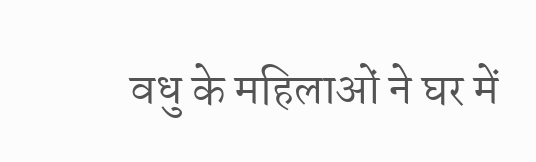वधु के महिलाओं ने घर में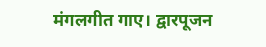मंगलगीत गाए। द्वारपूजन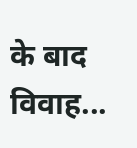के बाद विवाह...